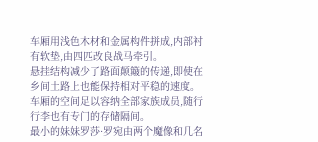车厢用浅色木材和金属构件拼成,内部衬有软垫,由四匹改良战马牵引。
悬挂结构减少了路面颠簸的传递,即使在乡间土路上也能保持相对平稳的速度。
车厢的空间足以容纳全部家族成员,随行行李也有专门的存储隔间。
最小的妹妹罗莎·罗宛由两个魔像和几名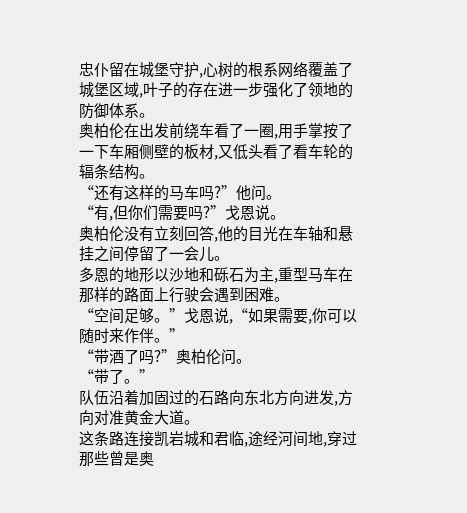忠仆留在城堡守护,心树的根系网络覆盖了城堡区域,叶子的存在进一步强化了领地的防御体系。
奥柏伦在出发前绕车看了一圈,用手掌按了一下车厢侧壁的板材,又低头看了看车轮的辐条结构。
“还有这样的马车吗?”他问。
“有,但你们需要吗?”戈恩说。
奥柏伦没有立刻回答,他的目光在车轴和悬挂之间停留了一会儿。
多恩的地形以沙地和砾石为主,重型马车在那样的路面上行驶会遇到困难。
“空间足够。”戈恩说,“如果需要,你可以随时来作伴。”
“带酒了吗?”奥柏伦问。
“带了。”
队伍沿着加固过的石路向东北方向进发,方向对准黄金大道。
这条路连接凯岩城和君临,途经河间地,穿过那些曾是奥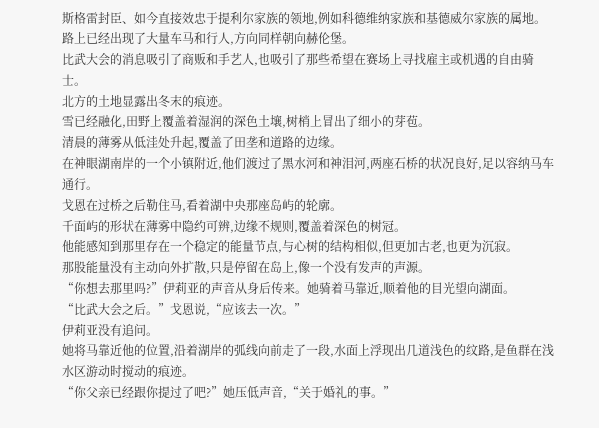斯格雷封臣、如今直接效忠于提利尔家族的领地,例如科德维纳家族和基德威尔家族的属地。
路上已经出现了大量车马和行人,方向同样朝向赫伦堡。
比武大会的消息吸引了商贩和手艺人,也吸引了那些希望在赛场上寻找雇主或机遇的自由骑士。
北方的土地显露出冬末的痕迹。
雪已经融化,田野上覆盖着湿润的深色土壤,树梢上冒出了细小的芽苞。
清晨的薄雾从低洼处升起,覆盖了田垄和道路的边缘。
在神眼湖南岸的一个小镇附近,他们渡过了黑水河和神泪河,两座石桥的状况良好,足以容纳马车通行。
戈恩在过桥之后勒住马,看着湖中央那座岛屿的轮廓。
千面屿的形状在薄雾中隐约可辨,边缘不规则,覆盖着深色的树冠。
他能感知到那里存在一个稳定的能量节点,与心树的结构相似,但更加古老,也更为沉寂。
那股能量没有主动向外扩散,只是停留在岛上,像一个没有发声的声源。
“你想去那里吗?”伊莉亚的声音从身后传来。她骑着马靠近,顺着他的目光望向湖面。
“比武大会之后。”戈恩说,“应该去一次。”
伊莉亚没有追问。
她将马靠近他的位置,沿着湖岸的弧线向前走了一段,水面上浮现出几道浅色的纹路,是鱼群在浅水区游动时搅动的痕迹。
“你父亲已经跟你提过了吧?”她压低声音,“关于婚礼的事。”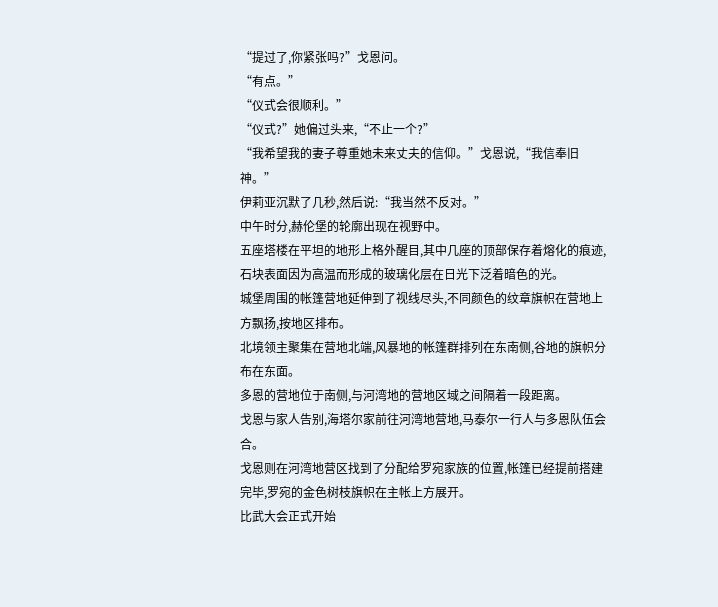“提过了,你紧张吗?”戈恩问。
“有点。”
“仪式会很顺利。”
“仪式?”她偏过头来,“不止一个?”
“我希望我的妻子尊重她未来丈夫的信仰。”戈恩说,“我信奉旧神。”
伊莉亚沉默了几秒,然后说:“我当然不反对。”
中午时分,赫伦堡的轮廓出现在视野中。
五座塔楼在平坦的地形上格外醒目,其中几座的顶部保存着熔化的痕迹,石块表面因为高温而形成的玻璃化层在日光下泛着暗色的光。
城堡周围的帐篷营地延伸到了视线尽头,不同颜色的纹章旗帜在营地上方飘扬,按地区排布。
北境领主聚集在营地北端,风暴地的帐篷群排列在东南侧,谷地的旗帜分布在东面。
多恩的营地位于南侧,与河湾地的营地区域之间隔着一段距离。
戈恩与家人告别,海塔尔家前往河湾地营地,马泰尔一行人与多恩队伍会合。
戈恩则在河湾地营区找到了分配给罗宛家族的位置,帐篷已经提前搭建完毕,罗宛的金色树枝旗帜在主帐上方展开。
比武大会正式开始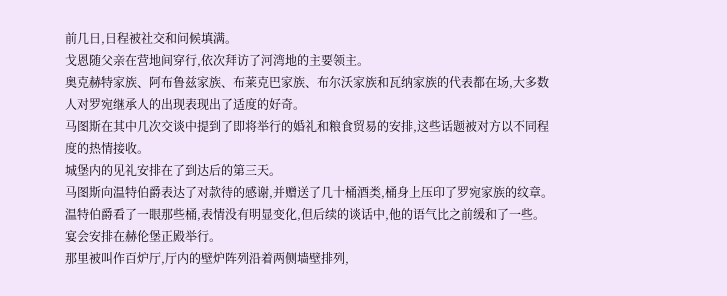前几日,日程被社交和问候填满。
戈恩随父亲在营地间穿行,依次拜访了河湾地的主要领主。
奥克赫特家族、阿布鲁兹家族、布莱克巴家族、布尔沃家族和瓦纳家族的代表都在场,大多数人对罗宛继承人的出现表现出了适度的好奇。
马图斯在其中几次交谈中提到了即将举行的婚礼和粮食贸易的安排,这些话题被对方以不同程度的热情接收。
城堡内的见礼安排在了到达后的第三天。
马图斯向温特伯爵表达了对款待的感谢,并赠送了几十桶酒类,桶身上压印了罗宛家族的纹章。
温特伯爵看了一眼那些桶,表情没有明显变化,但后续的谈话中,他的语气比之前缓和了一些。
宴会安排在赫伦堡正殿举行。
那里被叫作百炉厅,厅内的壁炉阵列沿着两侧墙壁排列,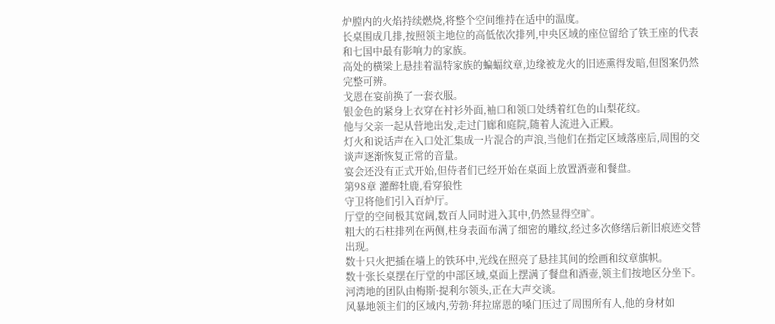炉膛内的火焰持续燃烧,将整个空间维持在适中的温度。
长桌围成几排,按照领主地位的高低依次排列,中央区域的座位留给了铁王座的代表和七国中最有影响力的家族。
高处的横梁上悬挂着温特家族的蝙蝠纹章,边缘被龙火的旧迹熏得发暗,但图案仍然完整可辨。
戈恩在宴前换了一套衣服。
银金色的紧身上衣穿在衬衫外面,袖口和领口处绣着红色的山梨花纹。
他与父亲一起从营地出发,走过门廊和庭院,随着人流进入正殿。
灯火和说话声在入口处汇集成一片混合的声浪,当他们在指定区域落座后,周围的交谈声逐渐恢复正常的音量。
宴会还没有正式开始,但侍者们已经开始在桌面上放置酒壶和餐盘。
第98章 灌醉牡鹿,看穿狼性
守卫将他们引入百炉厅。
厅堂的空间极其宽阔,数百人同时进入其中,仍然显得空旷。
粗大的石柱排列在两侧,柱身表面布满了细密的雕纹,经过多次修缮后新旧痕迹交替出现。
数十只火把插在墙上的铁环中,光线在照亮了悬挂其间的绘画和纹章旗帜。
数十张长桌摆在厅堂的中部区域,桌面上摆满了餐盘和酒壶,领主们按地区分坐下。
河湾地的团队由梅斯·提利尔领头,正在大声交谈。
风暴地领主们的区域内,劳勃·拜拉席恩的嗓门压过了周围所有人,他的身材如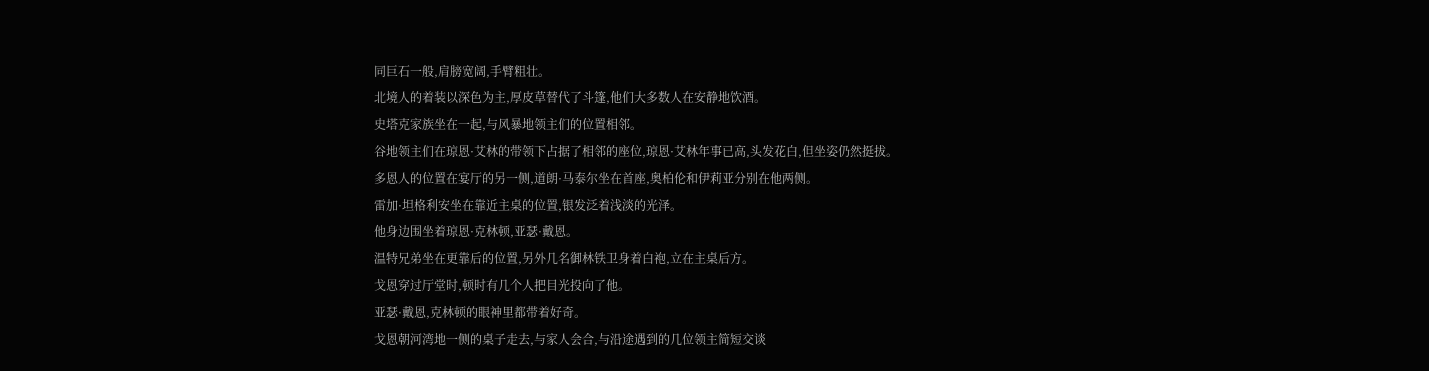同巨石一般,肩膀宽阔,手臂粗壮。
北境人的着装以深色为主,厚皮草替代了斗篷,他们大多数人在安静地饮酒。
史塔克家族坐在一起,与风暴地领主们的位置相邻。
谷地领主们在琼恩·艾林的带领下占据了相邻的座位,琼恩·艾林年事已高,头发花白,但坐姿仍然挺拔。
多恩人的位置在宴厅的另一侧,道朗·马泰尔坐在首座,奥柏伦和伊莉亚分别在他两侧。
雷加·坦格利安坐在靠近主桌的位置,银发泛着浅淡的光泽。
他身边围坐着琼恩·克林顿,亚瑟·戴恩。
温特兄弟坐在更靠后的位置,另外几名御林铁卫身着白袍,立在主桌后方。
戈恩穿过厅堂时,顿时有几个人把目光投向了他。
亚瑟·戴恩,克林顿的眼神里都带着好奇。
戈恩朝河湾地一侧的桌子走去,与家人会合,与沿途遇到的几位领主简短交谈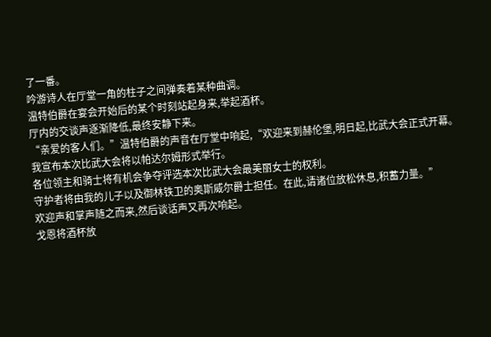了一番。
吟游诗人在厅堂一角的柱子之间弹奏着某种曲调。
温特伯爵在宴会开始后的某个时刻站起身来,举起酒杯。
厅内的交谈声逐渐降低,最终安静下来。
“亲爱的客人们。”温特伯爵的声音在厅堂中响起,“欢迎来到赫伦堡,明日起,比武大会正式开幕。
我宣布本次比武大会将以帕达尔姆形式举行。
各位领主和骑士将有机会争夺评选本次比武大会最美丽女士的权利。
守护者将由我的儿子以及御林铁卫的奥斯威尔爵士担任。在此,请诸位放松休息,积蓄力量。”
欢迎声和掌声随之而来,然后谈话声又再次响起。
戈恩将酒杯放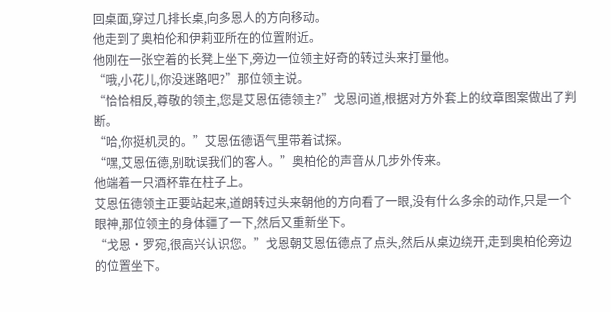回桌面,穿过几排长桌,向多恩人的方向移动。
他走到了奥柏伦和伊莉亚所在的位置附近。
他刚在一张空着的长凳上坐下,旁边一位领主好奇的转过头来打量他。
“哦,小花儿,你没迷路吧?”那位领主说。
“恰恰相反,尊敬的领主,您是艾恩伍德领主?”戈恩问道,根据对方外套上的纹章图案做出了判断。
“哈,你挺机灵的。”艾恩伍德语气里带着试探。
“嘿,艾恩伍德,别耽误我们的客人。”奥柏伦的声音从几步外传来。
他端着一只酒杯靠在柱子上。
艾恩伍德领主正要站起来,道朗转过头来朝他的方向看了一眼,没有什么多余的动作,只是一个眼神,那位领主的身体疆了一下,然后又重新坐下。
“戈恩·罗宛,很高兴认识您。”戈恩朝艾恩伍德点了点头,然后从桌边绕开,走到奥柏伦旁边的位置坐下。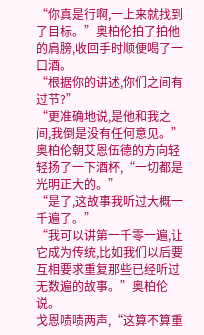“你真是行啊,一上来就找到了目标。”奥柏伦拍了拍他的肩膀,收回手时顺便喝了一口酒。
“根据你的讲述,你们之间有过节?”
“更准确地说,是他和我之间,我倒是没有任何意见。”奥柏伦朝艾恩伍德的方向轻轻扬了一下酒杯,“一切都是光明正大的。”
“是了,这故事我听过大概一千遍了。”
“我可以讲第一千零一遍,让它成为传统,比如我们以后要互相要求重复那些已经听过无数遍的故事。”奥柏伦说。
戈恩啧啧两声,“这算不算重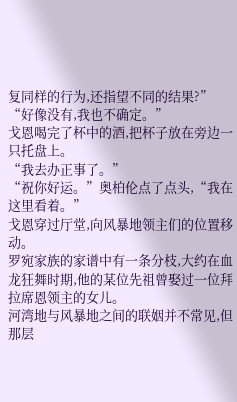复同样的行为,还指望不同的结果?”
“好像没有,我也不确定。”
戈恩喝完了杯中的酒,把杯子放在旁边一只托盘上。
“我去办正事了。”
“祝你好运。”奥柏伦点了点头,“我在这里看着。”
戈恩穿过厅堂,向风暴地领主们的位置移动。
罗宛家族的家谱中有一条分枝,大约在血龙狂舞时期,他的某位先祖曾娶过一位拜拉席恩领主的女儿。
河湾地与风暴地之间的联姻并不常见,但那层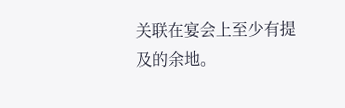关联在宴会上至少有提及的余地。